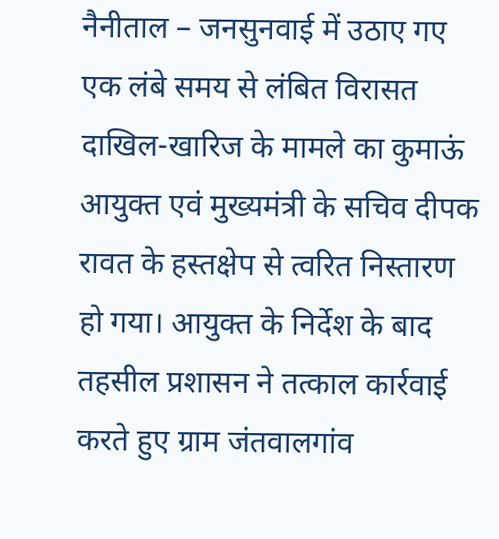नैनीताल – जनसुनवाई में उठाए गए एक लंबे समय से लंबित विरासत दाखिल-खारिज के मामले का कुमाऊं आयुक्त एवं मुख्यमंत्री के सचिव दीपक रावत के हस्तक्षेप से त्वरित निस्तारण हो गया। आयुक्त के निर्देश के बाद तहसील प्रशासन ने तत्काल कार्रवाई करते हुए ग्राम जंतवालगांव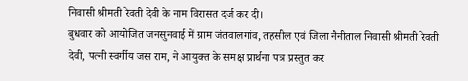निवासी श्रीमती रेवती देवी के नाम विरासत दर्ज कर दी।
बुधवार को आयोजित जनसुनवाई में ग्राम जंतवालगांव, तहसील एवं जिला नैनीताल निवासी श्रीमती रेवती देवी, पत्नी स्वर्गीय जस राम, ने आयुक्त के समक्ष प्रार्थना पत्र प्रस्तुत कर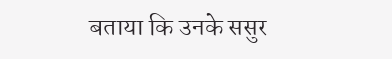बताया कि उनके ससुर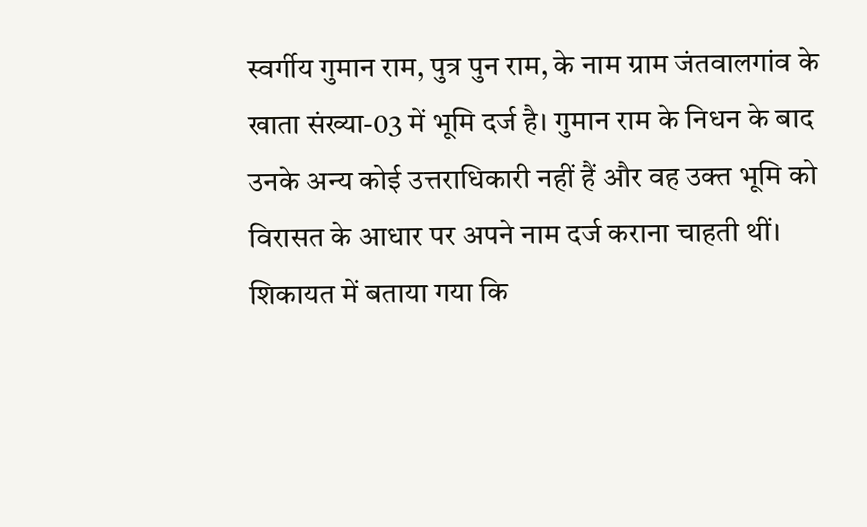स्वर्गीय गुमान राम, पुत्र पुन राम, के नाम ग्राम जंतवालगांव के खाता संख्या-03 में भूमि दर्ज है। गुमान राम के निधन के बाद उनके अन्य कोई उत्तराधिकारी नहीं हैं और वह उक्त भूमि को विरासत के आधार पर अपने नाम दर्ज कराना चाहती थीं।
शिकायत में बताया गया कि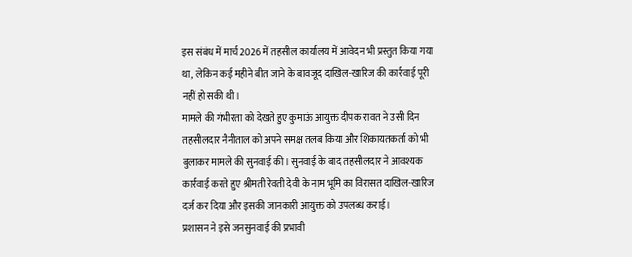इस संबंध में मार्च 2026 में तहसील कार्यालय में आवेदन भी प्रस्तुत किया गया था, लेकिन कई महीने बीत जाने के बावजूद दाखिल-खारिज की कार्रवाई पूरी नहीं हो सकी थी।
मामले की गंभीरता को देखते हुए कुमाऊं आयुक्त दीपक रावत ने उसी दिन तहसीलदार नैनीताल को अपने समक्ष तलब किया और शिकायतकर्ता को भी बुलाकर मामले की सुनवाई की। सुनवाई के बाद तहसीलदार ने आवश्यक कार्रवाई करते हुए श्रीमती रेवती देवी के नाम भूमि का विरासत दाखिल-खारिज दर्ज कर दिया और इसकी जानकारी आयुक्त को उपलब्ध कराई।
प्रशासन ने इसे जनसुनवाई की प्रभावी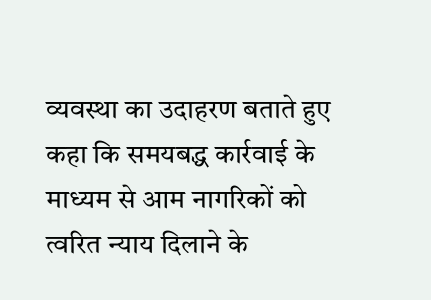व्यवस्था का उदाहरण बताते हुए कहा कि समयबद्ध कार्रवाई के माध्यम से आम नागरिकों को त्वरित न्याय दिलाने के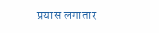प्रयास लगातार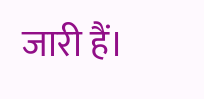जारी हैं।